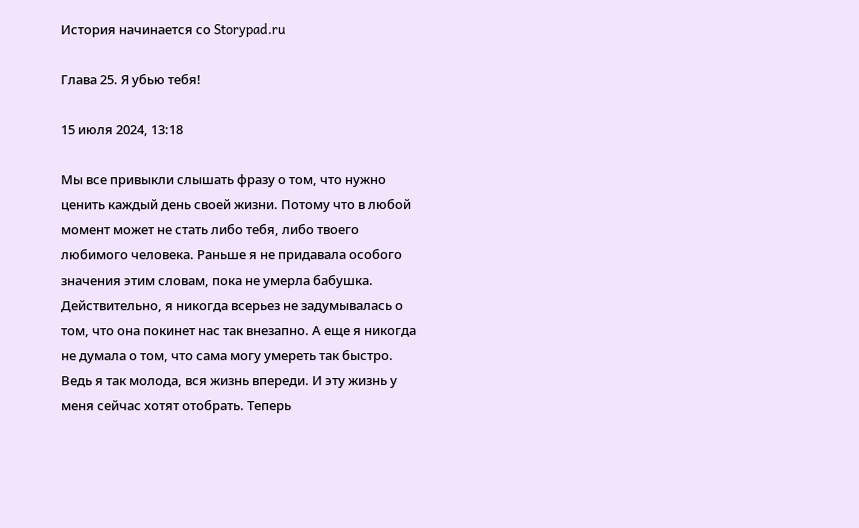История начинается со Storypad.ru

Глава 25. Я убью тебя!

15 июля 2024, 13:18

Мы все привыкли слышать фразу о том, что нужно ценить каждый день своей жизни. Потому что в любой момент может не стать либо тебя, либо твоего любимого человека. Раньше я не придавала особого значения этим словам, пока не умерла бабушка. Действительно, я никогда всерьез не задумывалась о том, что она покинет нас так внезапно. А еще я никогда не думала о том, что сама могу умереть так быстро. Ведь я так молода, вся жизнь впереди. И эту жизнь у меня сейчас хотят отобрать. Теперь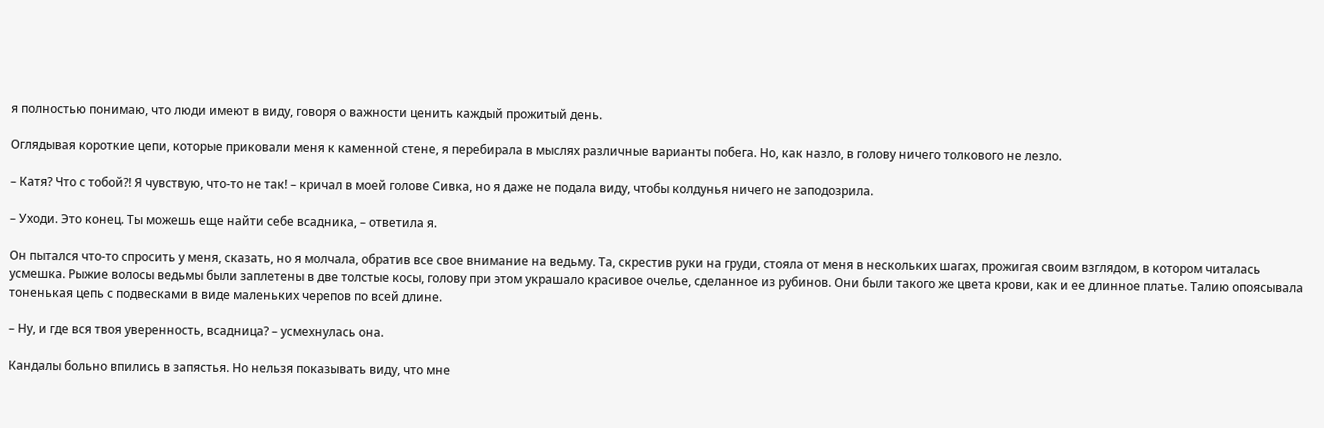я полностью понимаю, что люди имеют в виду, говоря о важности ценить каждый прожитый день.

Оглядывая короткие цепи, которые приковали меня к каменной стене, я перебирала в мыслях различные варианты побега. Но, как назло, в голову ничего толкового не лезло.

– Катя? Что с тобой?! Я чувствую, что-то не так! – кричал в моей голове Сивка, но я даже не подала виду, чтобы колдунья ничего не заподозрила.

– Уходи. Это конец. Ты можешь еще найти себе всадника, – ответила я.

Он пытался что-то спросить у меня, сказать, но я молчала, обратив все свое внимание на ведьму. Та, скрестив руки на груди, стояла от меня в нескольких шагах, прожигая своим взглядом, в котором читалась усмешка. Рыжие волосы ведьмы были заплетены в две толстые косы, голову при этом украшало красивое очелье, сделанное из рубинов. Они были такого же цвета крови, как и ее длинное платье. Талию опоясывала тоненькая цепь с подвесками в виде маленьких черепов по всей длине.

– Ну, и где вся твоя уверенность, всадница? – усмехнулась она.

Кандалы больно впились в запястья. Но нельзя показывать виду, что мне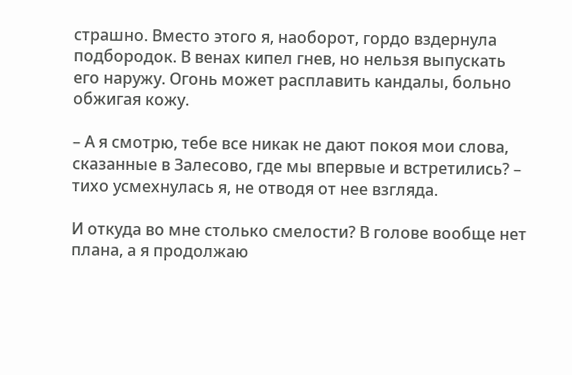страшно. Вместо этого я, наоборот, гордо вздернула подбородок. В венах кипел гнев, но нельзя выпускать его наружу. Огонь может расплавить кандалы, больно обжигая кожу.

– А я смотрю, тебе все никак не дают покоя мои слова, сказанные в Залесово, где мы впервые и встретились? – тихо усмехнулась я, не отводя от нее взгляда.

И откуда во мне столько смелости? В голове вообще нет плана, а я продолжаю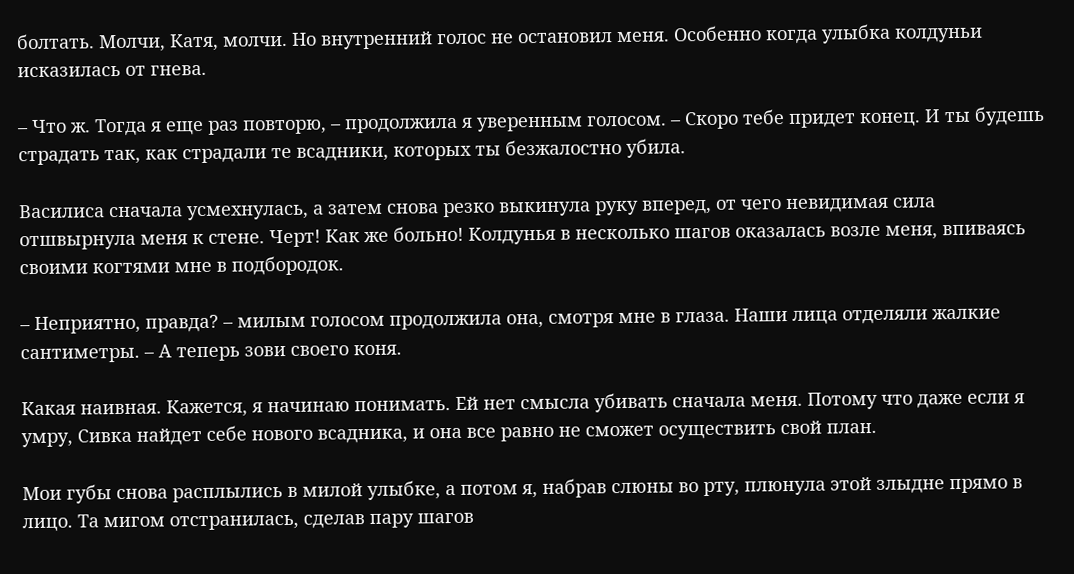болтать. Молчи, Катя, молчи. Но внутренний голос не остановил меня. Особенно когда улыбка колдуньи исказилась от гнева.

– Что ж. Тогда я еще раз повторю, – продолжила я уверенным голосом. – Скоро тебе придет конец. И ты будешь страдать так, как страдали те всадники, которых ты безжалостно убила.

Василиса сначала усмехнулась, а затем снова резко выкинула руку вперед, от чего невидимая сила отшвырнула меня к стене. Черт! Как же больно! Колдунья в несколько шагов оказалась возле меня, впиваясь своими когтями мне в подбородок.

– Неприятно, правда? – милым голосом продолжила она, смотря мне в глаза. Наши лица отделяли жалкие сантиметры. – А теперь зови своего коня.

Какая наивная. Кажется, я начинаю понимать. Ей нет смысла убивать сначала меня. Потому что даже если я умру, Сивка найдет себе нового всадника, и она все равно не сможет осуществить свой план.

Мои губы снова расплылись в милой улыбке, а потом я, набрав слюны во рту, плюнула этой злыдне прямо в лицо. Та мигом отстранилась, сделав пару шагов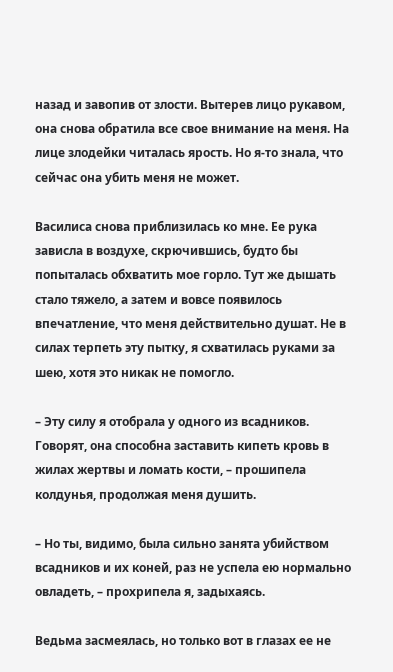назад и завопив от злости. Вытерев лицо рукавом, она снова обратила все свое внимание на меня. На лице злодейки читалась ярость. Но я-то знала, что сейчас она убить меня не может.

Василиса снова приблизилась ко мне. Ее рука зависла в воздухе, скрючившись, будто бы попыталась обхватить мое горло. Тут же дышать стало тяжело, а затем и вовсе появилось впечатление, что меня действительно душат. Не в силах терпеть эту пытку, я схватилась руками за шею, хотя это никак не помогло.

– Эту силу я отобрала у одного из всадников. Говорят, она способна заставить кипеть кровь в жилах жертвы и ломать кости, – прошипела колдунья, продолжая меня душить.

– Но ты, видимо, была сильно занята убийством всадников и их коней, раз не успела ею нормально овладеть, – прохрипела я, задыхаясь.

Ведьма засмеялась, но только вот в глазах ее не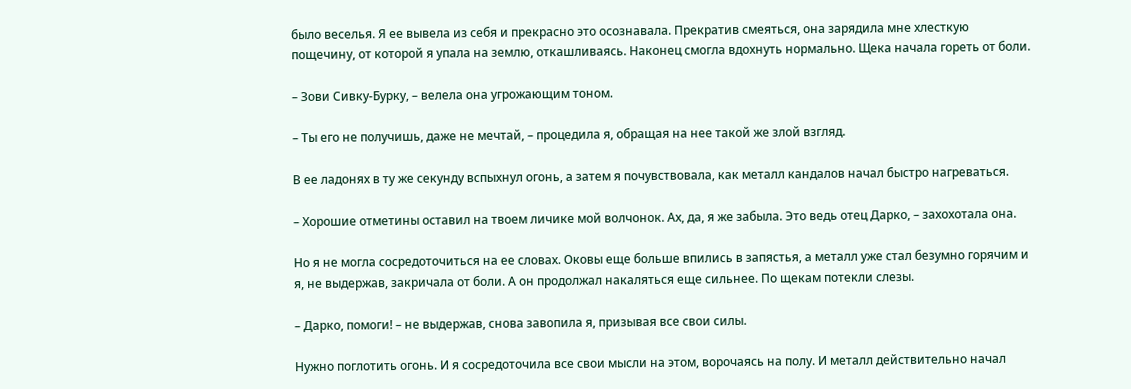было веселья. Я ее вывела из себя и прекрасно это осознавала. Прекратив смеяться, она зарядила мне хлесткую пощечину, от которой я упала на землю, откашливаясь. Наконец смогла вдохнуть нормально. Щека начала гореть от боли.

– Зови Сивку-Бурку, – велела она угрожающим тоном.

– Ты его не получишь, даже не мечтай, – процедила я, обращая на нее такой же злой взгляд.

В ее ладонях в ту же секунду вспыхнул огонь, а затем я почувствовала, как металл кандалов начал быстро нагреваться.

– Хорошие отметины оставил на твоем личике мой волчонок. Ах, да, я же забыла. Это ведь отец Дарко, – захохотала она.

Но я не могла сосредоточиться на ее словах. Оковы еще больше впились в запястья, а металл уже стал безумно горячим и я, не выдержав, закричала от боли. А он продолжал накаляться еще сильнее. По щекам потекли слезы.

– Дарко, помоги! – не выдержав, снова завопила я, призывая все свои силы.

Нужно поглотить огонь. И я сосредоточила все свои мысли на этом, ворочаясь на полу. И металл действительно начал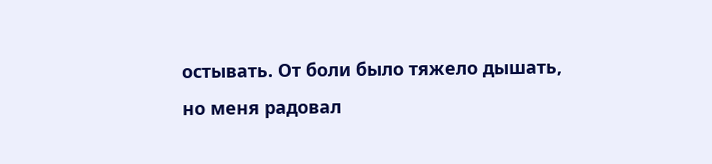остывать. От боли было тяжело дышать, но меня радовал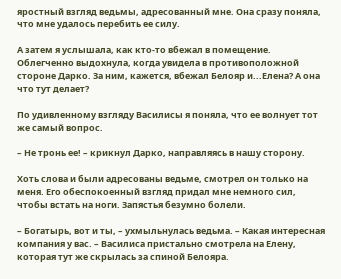яростный взгляд ведьмы, адресованный мне. Она сразу поняла, что мне удалось перебить ее силу.

А затем я услышала, как кто-то вбежал в помещение. Облегченно выдохнула, когда увидела в противоположной стороне Дарко. За ним, кажется, вбежал Белояр и...Елена? А она что тут делает?

По удивленному взгляду Василисы я поняла, что ее волнует тот же самый вопрос.

– Не тронь ее! – крикнул Дарко, направляясь в нашу сторону.

Хоть слова и были адресованы ведьме, смотрел он только на меня. Его обеспокоенный взгляд придал мне немного сил, чтобы встать на ноги. Запястья безумно болели.

– Богатырь, вот и ты, – ухмыльнулась ведьма. – Какая интересная компания у вас. – Василиса пристально смотрела на Елену, которая тут же скрылась за спиной Белояра.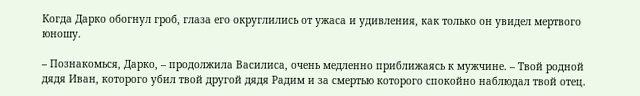Когда Дарко обогнул гроб, глаза его округлились от ужаса и удивления, как только он увидел мертвого юношу.

– Познакомься, Дарко, – продолжила Василиса, очень медленно приближаясь к мужчине. – Твой родной дядя Иван, которого убил твой другой дядя Радим и за смертью которого спокойно наблюдал твой отец.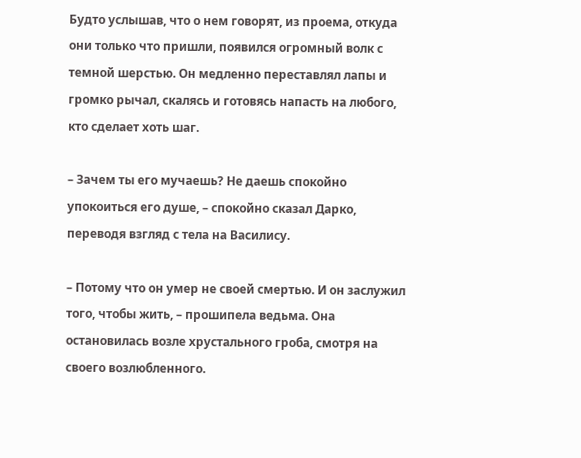Будто услышав, что о нем говорят, из проема, откуда они только что пришли, появился огромный волк с темной шерстью. Он медленно переставлял лапы и громко рычал, скалясь и готовясь напасть на любого, кто сделает хоть шаг.

– Зачем ты его мучаешь? Не даешь спокойно упокоиться его душе, – спокойно сказал Дарко, переводя взгляд с тела на Василису.

– Потому что он умер не своей смертью. И он заслужил того, чтобы жить, – прошипела ведьма. Она остановилась возле хрустального гроба, смотря на своего возлюбленного.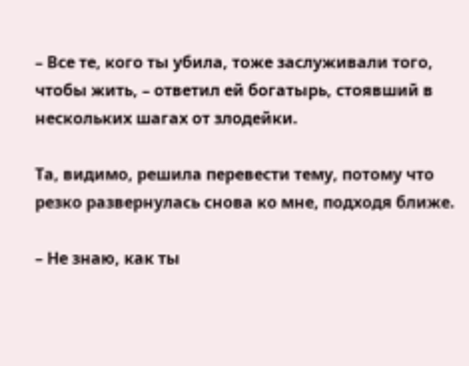– Все те, кого ты убила, тоже заслуживали того, чтобы жить, – ответил ей богатырь, стоявший в нескольких шагах от злодейки.

Та, видимо, решила перевести тему, потому что резко развернулась снова ко мне, подходя ближе.

– Не знаю, как ты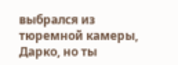выбрался из тюремной камеры, Дарко, но ты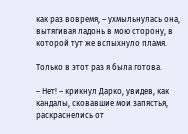как раз вовремя, – ухмыльнулась она, вытягивая ладонь в мою сторону, в которой тут же вспыхнуло пламя.

Только в этот раз я была готова.

– Нет! – крикнул Дарко, увидев, как кандалы, сковавшие мои запястья, раскраснелись от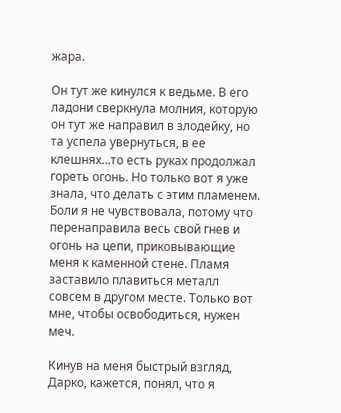жара.

Он тут же кинулся к ведьме. В его ладони сверкнула молния, которую он тут же направил в злодейку, но та успела увернуться, в ее клешнях...то есть руках продолжал гореть огонь. Но только вот я уже знала, что делать с этим пламенем. Боли я не чувствовала, потому что перенаправила весь свой гнев и огонь на цепи, приковывающие меня к каменной стене. Пламя заставило плавиться металл совсем в другом месте. Только вот мне, чтобы освободиться, нужен меч.

Кинув на меня быстрый взгляд, Дарко, кажется, понял, что я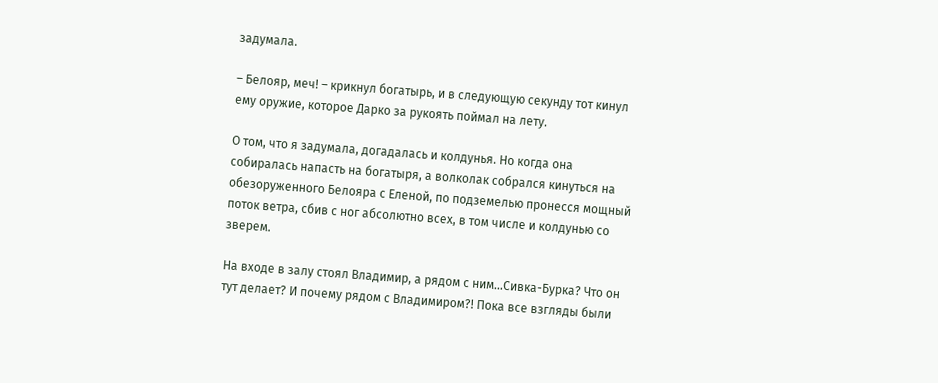задумала.

– Белояр, меч! – крикнул богатырь, и в следующую секунду тот кинул ему оружие, которое Дарко за рукоять поймал на лету.

О том, что я задумала, догадалась и колдунья. Но когда она собиралась напасть на богатыря, а волколак собрался кинуться на обезоруженного Белояра с Еленой, по подземелью пронесся мощный поток ветра, сбив с ног абсолютно всех, в том числе и колдунью со зверем.

На входе в залу стоял Владимир, а рядом с ним...Сивка-Бурка? Что он тут делает? И почему рядом с Владимиром?! Пока все взгляды были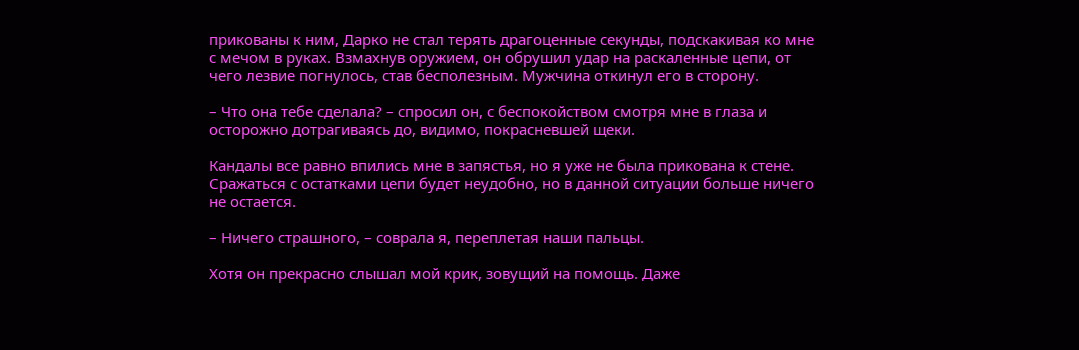прикованы к ним, Дарко не стал терять драгоценные секунды, подскакивая ко мне с мечом в руках. Взмахнув оружием, он обрушил удар на раскаленные цепи, от чего лезвие погнулось, став бесполезным. Мужчина откинул его в сторону.

– Что она тебе сделала? – спросил он, с беспокойством смотря мне в глаза и осторожно дотрагиваясь до, видимо, покрасневшей щеки.

Кандалы все равно впились мне в запястья, но я уже не была прикована к стене. Сражаться с остатками цепи будет неудобно, но в данной ситуации больше ничего не остается.

– Ничего страшного, – соврала я, переплетая наши пальцы.

Хотя он прекрасно слышал мой крик, зовущий на помощь. Даже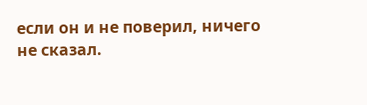если он и не поверил, ничего не сказал.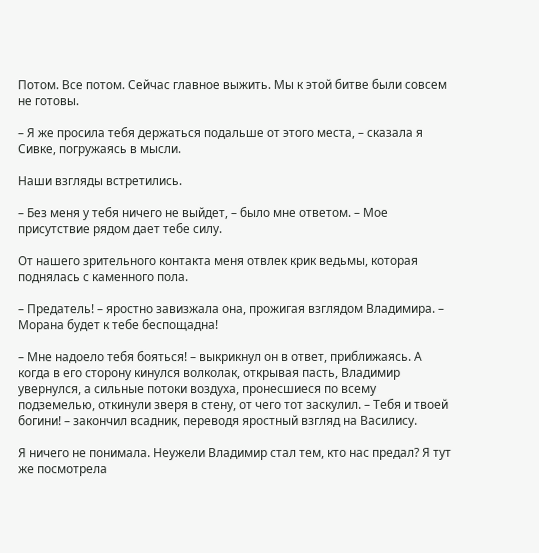Потом. Все потом. Сейчас главное выжить. Мы к этой битве были совсем не готовы.

– Я же просила тебя держаться подальше от этого места, – сказала я Сивке, погружаясь в мысли.

Наши взгляды встретились.

– Без меня у тебя ничего не выйдет, – было мне ответом. – Мое присутствие рядом дает тебе силу.

От нашего зрительного контакта меня отвлек крик ведьмы, которая поднялась с каменного пола.

– Предатель! – яростно завизжала она, прожигая взглядом Владимира. – Морана будет к тебе беспощадна!

– Мне надоело тебя бояться! – выкрикнул он в ответ, приближаясь. А когда в его сторону кинулся волколак, открывая пасть, Владимир увернулся, а сильные потоки воздуха, пронесшиеся по всему подземелью, откинули зверя в стену, от чего тот заскулил. – Тебя и твоей богини! – закончил всадник, переводя яростный взгляд на Василису.

Я ничего не понимала. Неужели Владимир стал тем, кто нас предал? Я тут же посмотрела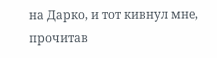на Дарко, и тот кивнул мне, прочитав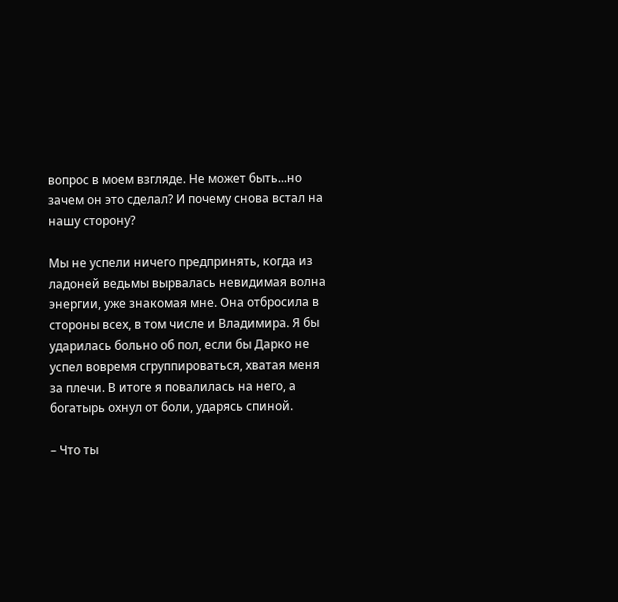вопрос в моем взгляде. Не может быть...но зачем он это сделал? И почему снова встал на нашу сторону?

Мы не успели ничего предпринять, когда из ладоней ведьмы вырвалась невидимая волна энергии, уже знакомая мне. Она отбросила в стороны всех, в том числе и Владимира. Я бы ударилась больно об пол, если бы Дарко не успел вовремя сгруппироваться, хватая меня за плечи. В итоге я повалилась на него, а богатырь охнул от боли, ударясь спиной.

– Что ты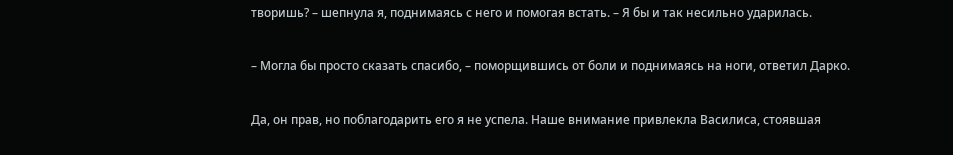творишь? – шепнула я, поднимаясь с него и помогая встать. – Я бы и так несильно ударилась.

– Могла бы просто сказать спасибо, – поморщившись от боли и поднимаясь на ноги, ответил Дарко.

Да, он прав, но поблагодарить его я не успела. Наше внимание привлекла Василиса, стоявшая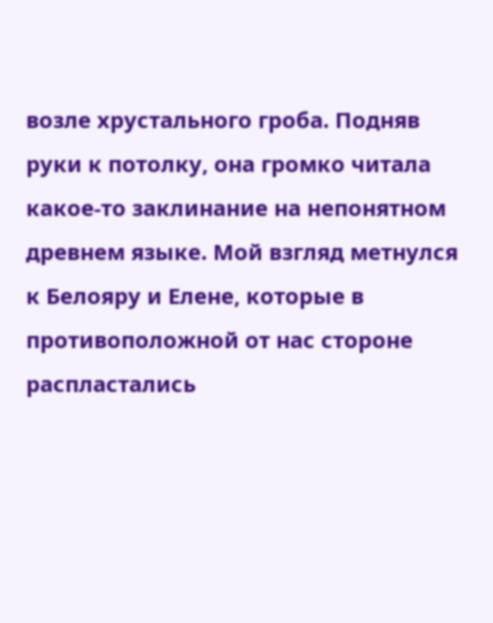возле хрустального гроба. Подняв руки к потолку, она громко читала какое-то заклинание на непонятном древнем языке. Мой взгляд метнулся к Белояру и Елене, которые в противоположной от нас стороне распластались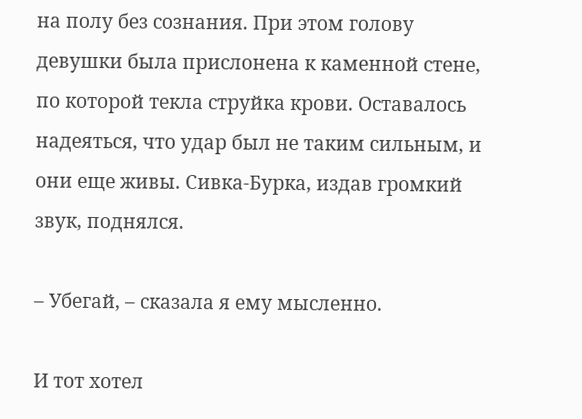на полу без сознания. При этом голову девушки была прислонена к каменной стене, по которой текла струйка крови. Оставалось надеяться, что удар был не таким сильным, и они еще живы. Сивка-Бурка, издав громкий звук, поднялся.

– Убегай, – сказала я ему мысленно.

И тот хотел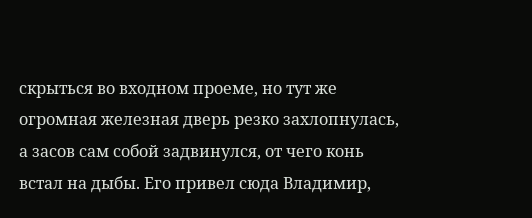скрыться во входном проеме, но тут же огромная железная дверь резко захлопнулась, а засов сам собой задвинулся, от чего конь встал на дыбы. Его привел сюда Владимир,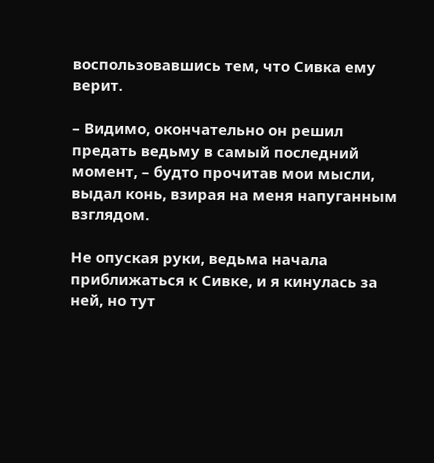воспользовавшись тем, что Сивка ему верит.

– Видимо, окончательно он решил предать ведьму в самый последний момент, – будто прочитав мои мысли, выдал конь, взирая на меня напуганным взглядом.

Не опуская руки, ведьма начала приближаться к Сивке, и я кинулась за ней, но тут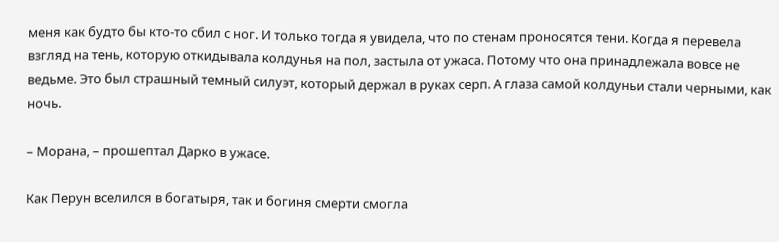меня как будто бы кто-то сбил с ног. И только тогда я увидела, что по стенам проносятся тени. Когда я перевела взгляд на тень, которую откидывала колдунья на пол, застыла от ужаса. Потому что она принадлежала вовсе не ведьме. Это был страшный темный силуэт, который держал в руках серп. А глаза самой колдуньи стали черными, как ночь.

– Морана, – прошептал Дарко в ужасе.

Как Перун вселился в богатыря, так и богиня смерти смогла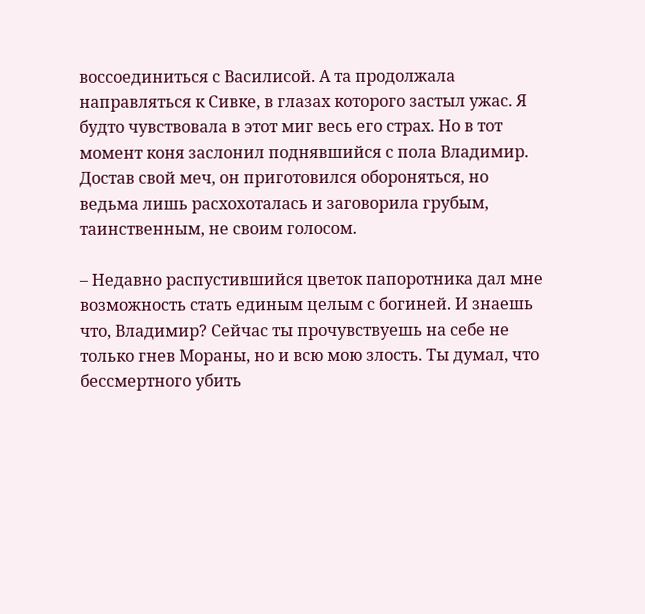воссоединиться с Василисой. А та продолжала направляться к Сивке, в глазах которого застыл ужас. Я будто чувствовала в этот миг весь его страх. Но в тот момент коня заслонил поднявшийся с пола Владимир. Достав свой меч, он приготовился обороняться, но ведьма лишь расхохоталась и заговорила грубым, таинственным, не своим голосом.

– Недавно распустившийся цветок папоротника дал мне возможность стать единым целым с богиней. И знаешь что, Владимир? Сейчас ты прочувствуешь на себе не только гнев Мораны, но и всю мою злость. Ты думал, что бессмертного убить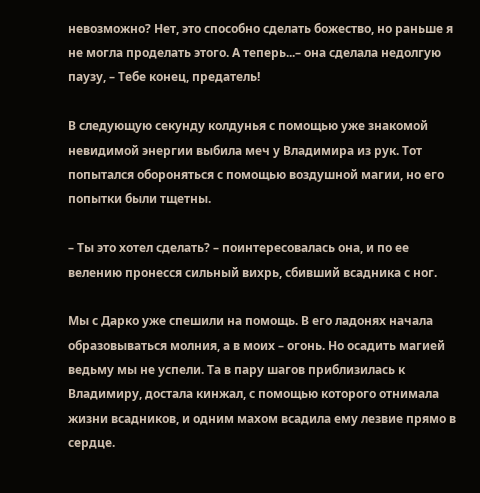невозможно? Нет, это способно сделать божество, но раньше я не могла проделать этого. А теперь...– она сделала недолгую паузу, – Тебе конец, предатель!

В следующую секунду колдунья с помощью уже знакомой невидимой энергии выбила меч у Владимира из рук. Тот попытался обороняться с помощью воздушной магии, но его попытки были тщетны.

– Ты это хотел сделать? – поинтересовалась она, и по ее велению пронесся сильный вихрь, сбивший всадника с ног.

Мы с Дарко уже спешили на помощь. В его ладонях начала образовываться молния, а в моих – огонь. Но осадить магией ведьму мы не успели. Та в пару шагов приблизилась к Владимиру, достала кинжал, с помощью которого отнимала жизни всадников, и одним махом всадила ему лезвие прямо в сердце.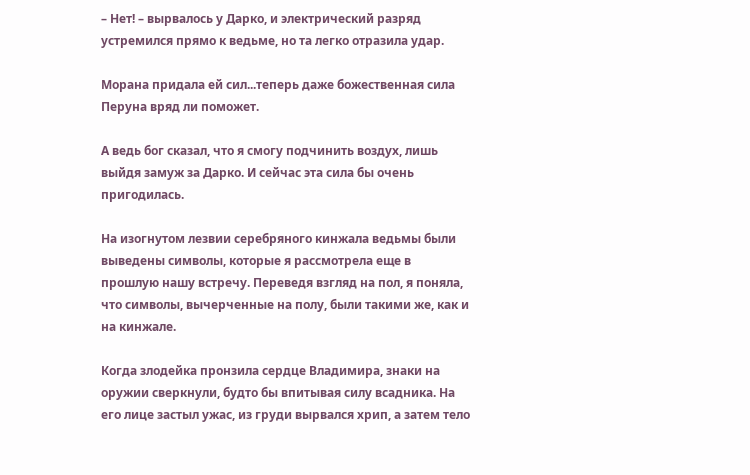– Нет! – вырвалось у Дарко, и электрический разряд устремился прямо к ведьме, но та легко отразила удар.

Морана придала ей сил...теперь даже божественная сила Перуна вряд ли поможет.

А ведь бог сказал, что я смогу подчинить воздух, лишь выйдя замуж за Дарко. И сейчас эта сила бы очень пригодилась.

На изогнутом лезвии серебряного кинжала ведьмы были выведены символы, которые я рассмотрела еще в прошлую нашу встречу. Переведя взгляд на пол, я поняла, что символы, вычерченные на полу, были такими же, как и на кинжале.

Когда злодейка пронзила сердце Владимира, знаки на оружии сверкнули, будто бы впитывая силу всадника. На его лице застыл ужас, из груди вырвался хрип, а затем тело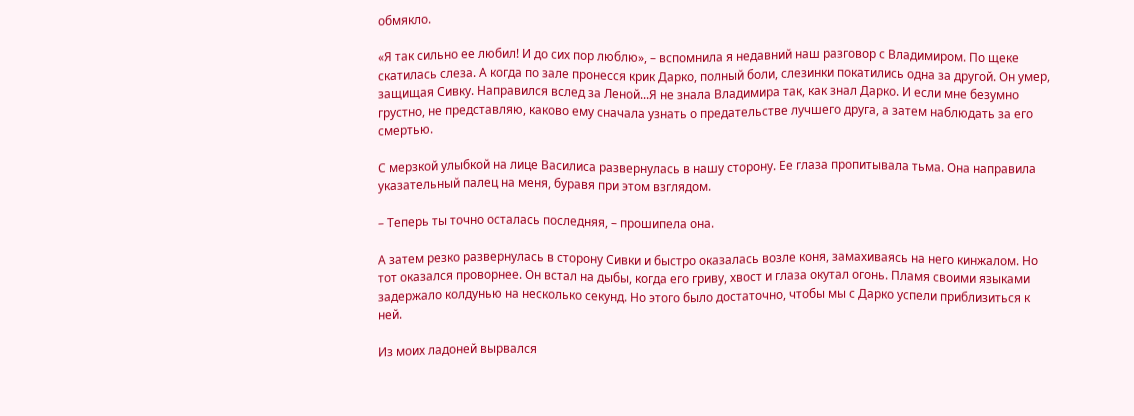обмякло.

«Я так сильно ее любил! И до сих пор люблю», – вспомнила я недавний наш разговор с Владимиром. По щеке скатилась слеза. А когда по зале пронесся крик Дарко, полный боли, слезинки покатились одна за другой. Он умер, защищая Сивку. Направился вслед за Леной...Я не знала Владимира так, как знал Дарко. И если мне безумно грустно, не представляю, каково ему сначала узнать о предательстве лучшего друга, а затем наблюдать за его смертью.

С мерзкой улыбкой на лице Василиса развернулась в нашу сторону. Ее глаза пропитывала тьма. Она направила указательный палец на меня, буравя при этом взглядом.

– Теперь ты точно осталась последняя, – прошипела она.

А затем резко развернулась в сторону Сивки и быстро оказалась возле коня, замахиваясь на него кинжалом. Но тот оказался проворнее. Он встал на дыбы, когда его гриву, хвост и глаза окутал огонь. Пламя своими языками задержало колдунью на несколько секунд. Но этого было достаточно, чтобы мы с Дарко успели приблизиться к ней.

Из моих ладоней вырвался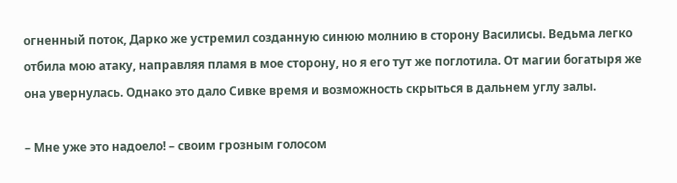огненный поток, Дарко же устремил созданную синюю молнию в сторону Василисы. Ведьма легко отбила мою атаку, направляя пламя в мое сторону, но я его тут же поглотила. От магии богатыря же она увернулась. Однако это дало Сивке время и возможность скрыться в дальнем углу залы.

– Мне уже это надоело! – своим грозным голосом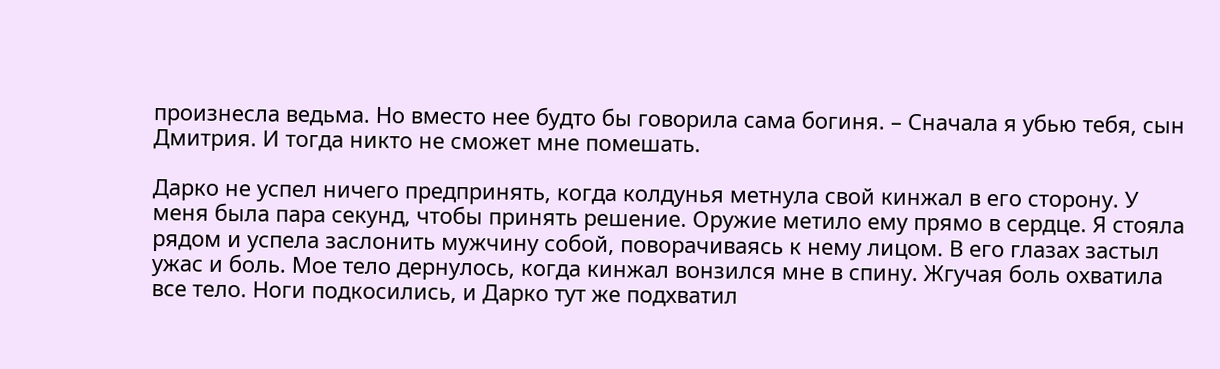произнесла ведьма. Но вместо нее будто бы говорила сама богиня. – Сначала я убью тебя, сын Дмитрия. И тогда никто не сможет мне помешать.

Дарко не успел ничего предпринять, когда колдунья метнула свой кинжал в его сторону. У меня была пара секунд, чтобы принять решение. Оружие метило ему прямо в сердце. Я стояла рядом и успела заслонить мужчину собой, поворачиваясь к нему лицом. В его глазах застыл ужас и боль. Мое тело дернулось, когда кинжал вонзился мне в спину. Жгучая боль охватила все тело. Ноги подкосились, и Дарко тут же подхватил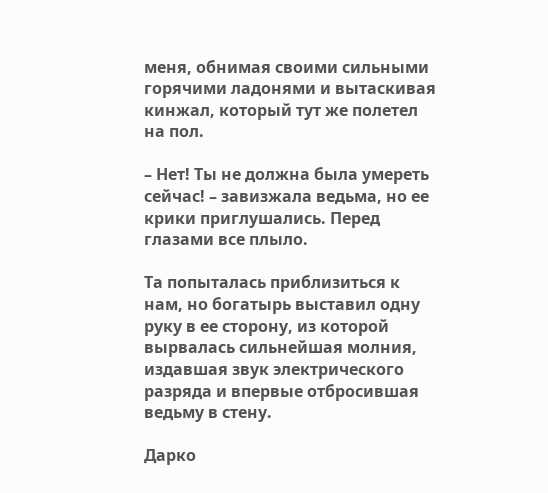меня, обнимая своими сильными горячими ладонями и вытаскивая кинжал, который тут же полетел на пол.

– Нет! Ты не должна была умереть сейчас! – завизжала ведьма, но ее крики приглушались. Перед глазами все плыло.

Та попыталась приблизиться к нам, но богатырь выставил одну руку в ее сторону, из которой вырвалась сильнейшая молния, издавшая звук электрического разряда и впервые отбросившая ведьму в стену.

Дарко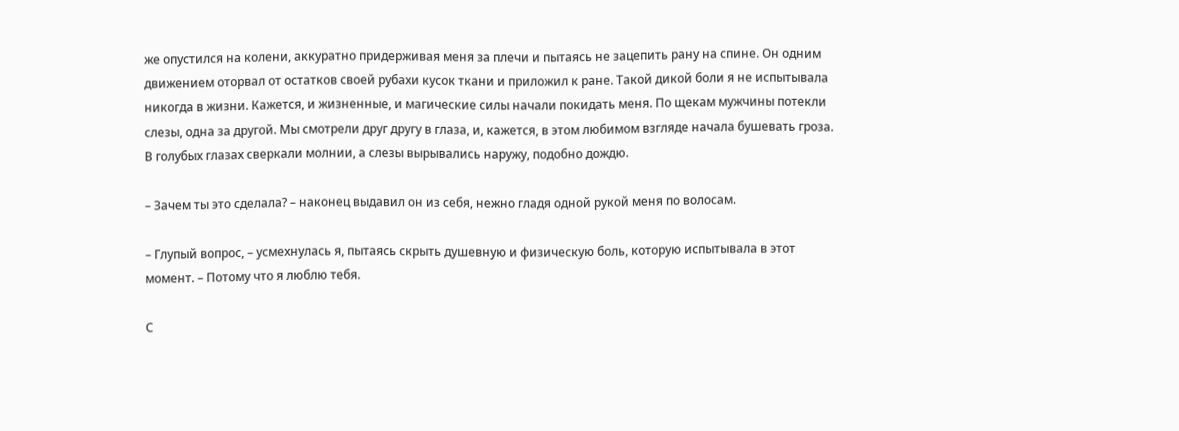же опустился на колени, аккуратно придерживая меня за плечи и пытаясь не зацепить рану на спине. Он одним движением оторвал от остатков своей рубахи кусок ткани и приложил к ране. Такой дикой боли я не испытывала никогда в жизни. Кажется, и жизненные, и магические силы начали покидать меня. По щекам мужчины потекли слезы, одна за другой. Мы смотрели друг другу в глаза, и, кажется, в этом любимом взгляде начала бушевать гроза. В голубых глазах сверкали молнии, а слезы вырывались наружу, подобно дождю.

– Зачем ты это сделала? – наконец выдавил он из себя, нежно гладя одной рукой меня по волосам.

– Глупый вопрос, – усмехнулась я, пытаясь скрыть душевную и физическую боль, которую испытывала в этот момент. – Потому что я люблю тебя.

С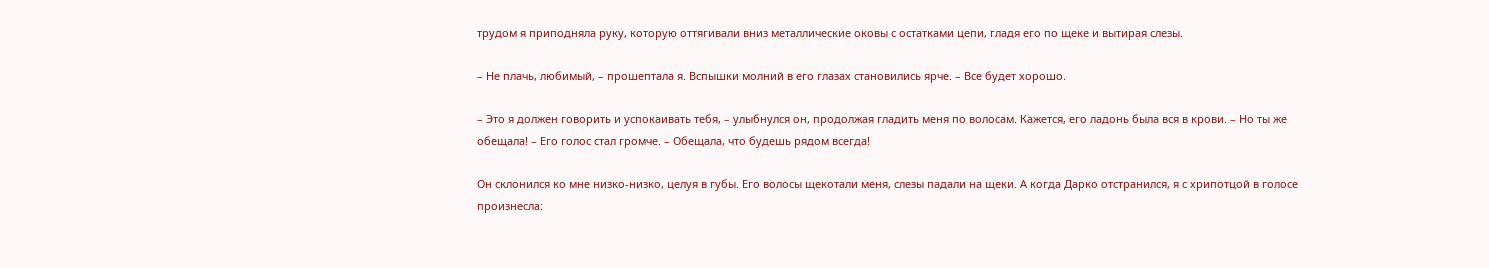трудом я приподняла руку, которую оттягивали вниз металлические оковы с остатками цепи, гладя его по щеке и вытирая слезы.

– Не плачь, любимый, – прошептала я. Вспышки молний в его глазах становились ярче. – Все будет хорошо.

– Это я должен говорить и успокаивать тебя, – улыбнулся он, продолжая гладить меня по волосам. Кажется, его ладонь была вся в крови. – Но ты же обещала! – Его голос стал громче. – Обещала, что будешь рядом всегда!

Он склонился ко мне низко-низко, целуя в губы. Его волосы щекотали меня, слезы падали на щеки. А когда Дарко отстранился, я с хрипотцой в голосе произнесла: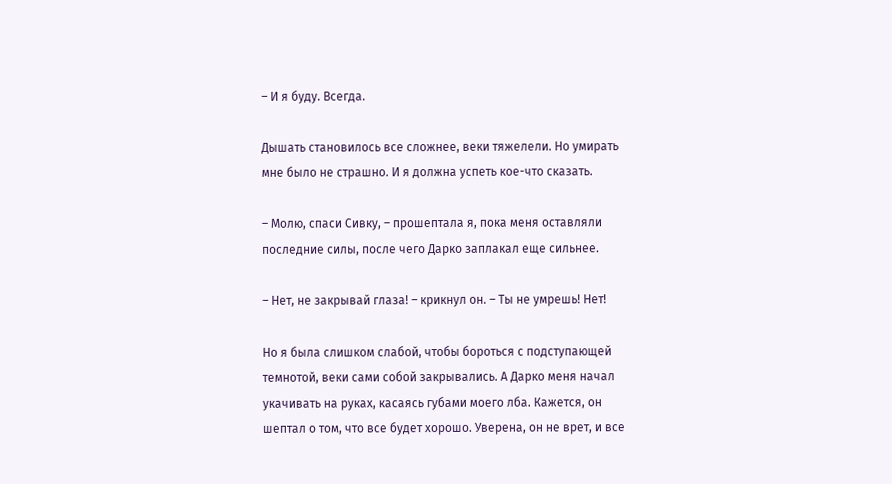– И я буду. Всегда.

Дышать становилось все сложнее, веки тяжелели. Но умирать мне было не страшно. И я должна успеть кое-что сказать.

– Молю, спаси Сивку, – прошептала я, пока меня оставляли последние силы, после чего Дарко заплакал еще сильнее.

– Нет, не закрывай глаза! – крикнул он. – Ты не умрешь! Нет!

Но я была слишком слабой, чтобы бороться с подступающей темнотой, веки сами собой закрывались. А Дарко меня начал укачивать на руках, касаясь губами моего лба. Кажется, он шептал о том, что все будет хорошо. Уверена, он не врет, и все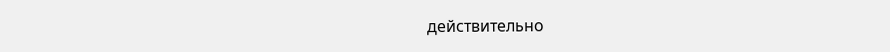действительно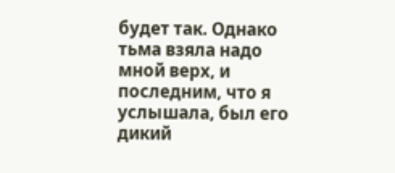будет так. Однако тьма взяла надо мной верх, и последним, что я услышала, был его дикий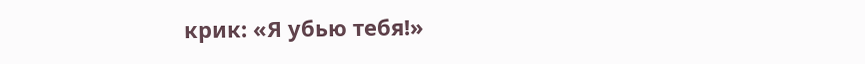крик: «Я убью тебя!»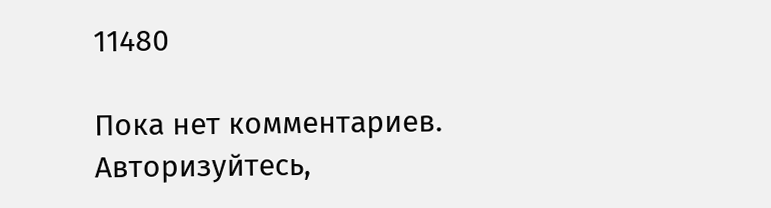11480

Пока нет комментариев. Авторизуйтесь,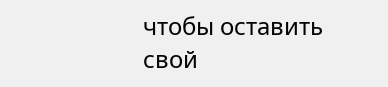чтобы оставить свой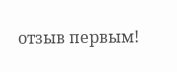отзыв первым!